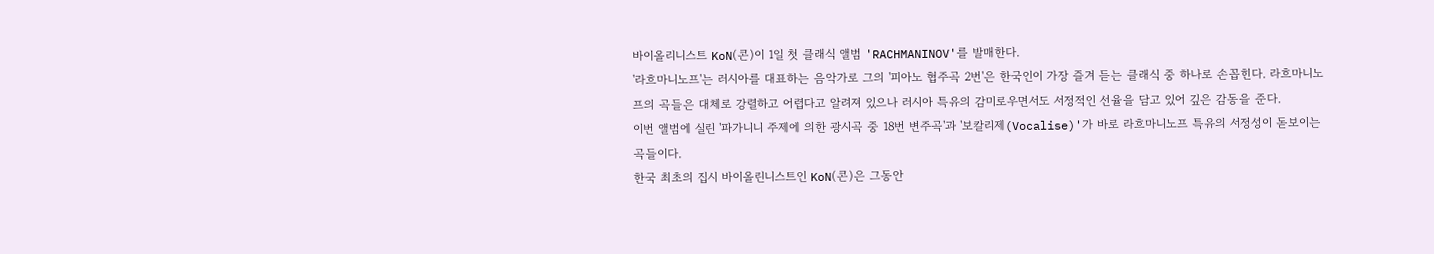바이올리니스트 KoN(콘)이 1일 첫 클래식 앨범 'RACHMANINOV'를 발매한다.
'라흐마니노프'는 러시아를 대표하는 음악가로 그의 '피아노 협주곡 2번'은 한국인이 가장 즐겨 듣는 클래식 중 하나로 손꼽힌다. 라흐마니노프의 곡들은 대체로 강렬하고 어렵다고 알려져 있으나 러시아 특유의 감미로우면서도 서정적인 선율을 담고 있어 깊은 감동을 준다.
이번 앨범에 실린 '파가니니 주제에 의한 광시곡 중 18번 변주곡'과 '보칼리제(Vocalise)'가 바로 라흐마니노프 특유의 서정성이 돋보이는 곡들이다.
한국 최초의 집시 바이올린니스트인 KoN(콘)은 그동안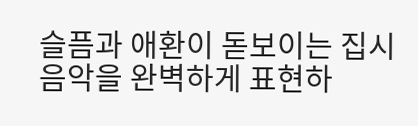슬픔과 애환이 돋보이는 집시음악을 완벽하게 표현하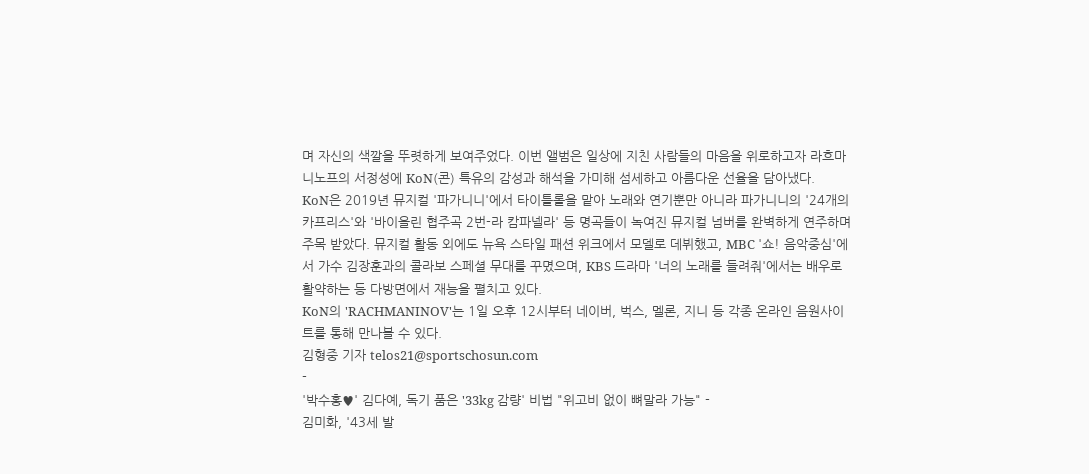며 자신의 색깔을 뚜렷하게 보여주었다. 이번 앨범은 일상에 지친 사람들의 마음을 위로하고자 라흐마니노프의 서정성에 KoN(콘) 특유의 감성과 해석을 가미해 섬세하고 아름다운 선율을 담아냈다.
KoN은 2019년 뮤지컬 '파가니니'에서 타이틀롤을 맡아 노래와 연기뿐만 아니라 파가니니의 '24개의 카프리스'와 '바이올린 협주곡 2번-라 캄파넬라' 등 명곡들이 녹여진 뮤지컬 넘버를 완벽하게 연주하며 주목 받았다. 뮤지컬 활동 외에도 뉴욕 스타일 패션 위크에서 모델로 데뷔했고, MBC '쇼! 음악중심'에서 가수 김장훈과의 콜라보 스페셜 무대를 꾸몄으며, KBS 드라마 '너의 노래를 들려줘'에서는 배우로 활약하는 등 다방면에서 재능을 펼치고 있다.
KoN의 'RACHMANINOV'는 1일 오후 12시부터 네이버, 벅스, 멜론, 지니 등 각종 온라인 음원사이트를 통해 만나볼 수 있다.
김형중 기자 telos21@sportschosun.com
-
'박수홍♥' 김다예, 독기 품은 '33kg 감량' 비법 "위고비 없이 뼈말라 가능" -
김미화, '43세 발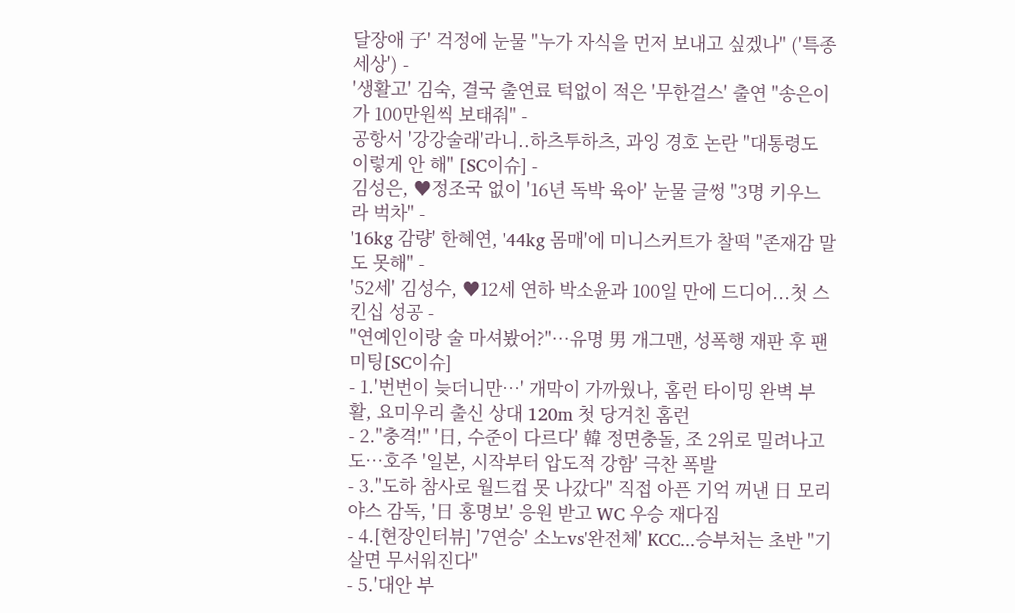달장애 子' 걱정에 눈물 "누가 자식을 먼저 보내고 싶겠나" ('특종세상') -
'생활고' 김숙, 결국 출연료 턱없이 적은 '무한걸스' 출연 "송은이가 100만원씩 보태줘" -
공항서 '강강술래'라니..하츠투하츠, 과잉 경호 논란 "대통령도 이렇게 안 해" [SC이슈] -
김성은, ♥정조국 없이 '16년 독박 육아' 눈물 글썽 "3명 키우느라 벅차" -
'16kg 감량' 한혜연, '44kg 몸매'에 미니스커트가 찰떡 "존재감 말도 못해" -
'52세' 김성수, ♥12세 연하 박소윤과 100일 만에 드디어...첫 스킨십 성공 -
"연예인이랑 술 마셔봤어?"…유명 男 개그맨, 성폭행 재판 후 팬미팅[SC이슈]
- 1.'번번이 늦더니만…' 개막이 가까웠나, 홈런 타이밍 완벽 부활, 요미우리 출신 상대 120m 첫 당겨친 홈런
- 2."충격!" '日, 수준이 다르다' 韓 정면충돌, 조 2위로 밀려나고도…호주 '일본, 시작부터 압도적 강함' 극찬 폭발
- 3."도하 참사로 월드컵 못 나갔다" 직접 아픈 기억 꺼낸 日 모리야스 감독, '日 홍명보' 응원 받고 WC 우승 재다짐
- 4.[현장인터뷰] '7연승' 소노vs'완전체' KCC...승부처는 초반 "기 살면 무서워진다"
- 5.'대안 부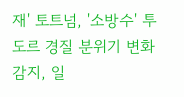재' 토트넘, '소방수' 투도르 경질 분위기 변화 감지, 일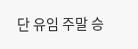단 유임 주말 승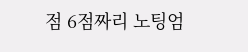점 6점짜리 노팅엄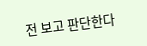전 보고 판단한다